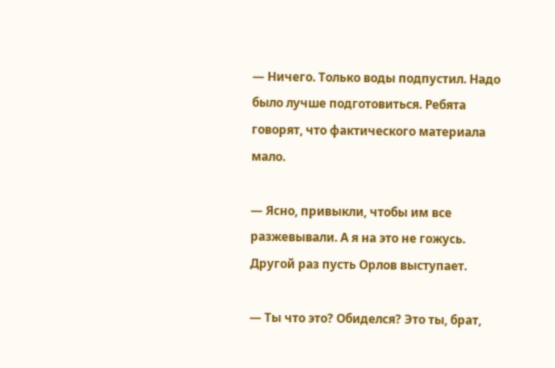— Ничего. Только воды подпустил. Надо было лучше подготовиться. Ребята говорят, что фактического материала мало.

— Ясно, привыкли, чтобы им все разжевывали. А я на это не гожусь. Другой раз пусть Орлов выступает.

— Ты что это? Обиделся? Это ты, брат,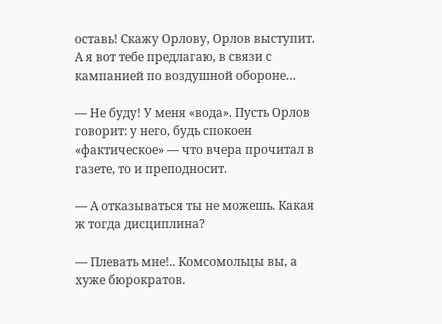оставь! Скажу Орлову, Орлов выступит. А я вот тебе предлагаю, в связи с кампанией по воздушной обороне…

— Не буду! У меня «вода». Пусть Орлов говорит: у него, будь спокоен «фактическое» — что вчера прочитал в газете, то и преподносит.

— А отказываться ты не можешь. Какая ж тогда дисциплина?

— Плевать мне!.. Комсомольцы вы, а хуже бюрократов.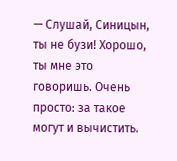— Слушай, Синицын, ты не бузи! Хорошо, ты мне это говоришь. Очень просто: за такое могут и вычистить.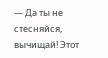— Да ты не стесняйся, вычищай! Этот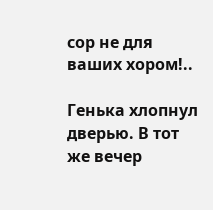сор не для ваших хором!..

Генька хлопнул дверью. В тот же вечер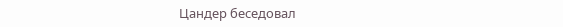Цандер беседовал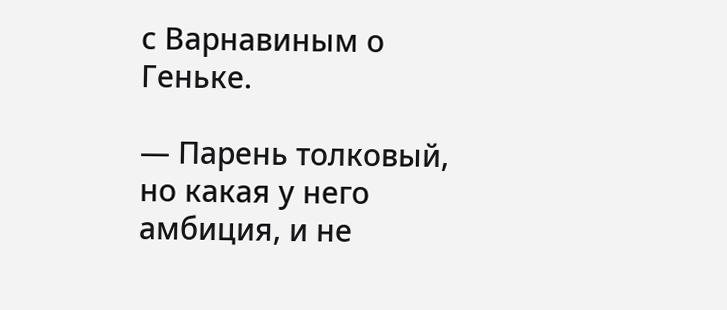с Варнавиным о Геньке.

— Парень толковый, но какая у него амбиция, и не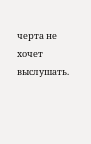черта не хочет выслушать.